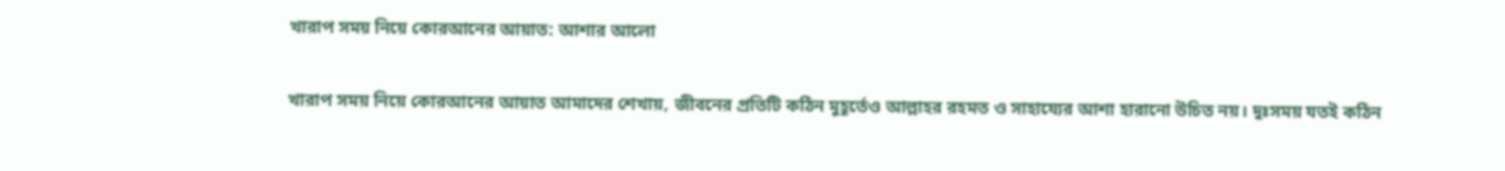খারাপ সময় নিয়ে কোরআনের আয়াত: আশার আলো

খারাপ সময় নিয়ে কোরআনের আয়াত আমাদের শেখায়, জীবনের প্রতিটি কঠিন মুহূর্তেও আল্লাহর রহমত ও সাহায্যের আশা হারানো উচিত নয়। দুঃসময় যতই কঠিন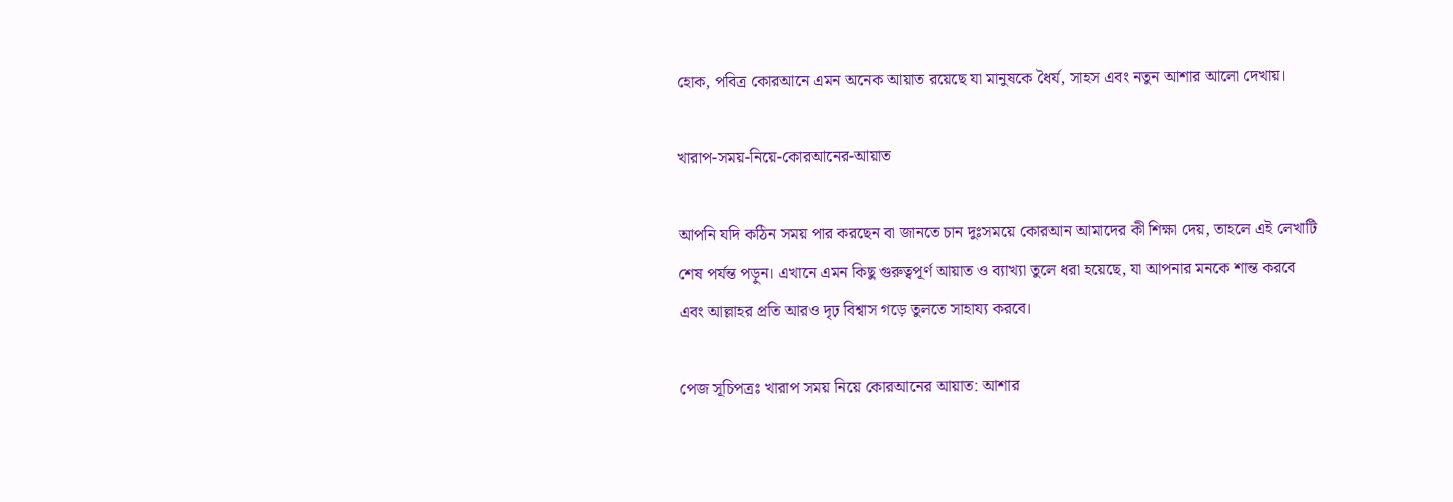হোক, পবিত্র কোরআনে এমন অনেক আয়াত রয়েছে যা মানুষকে ধৈর্য, সাহস এবং নতুন আশার আলো দেখায়।

খারাপ-সময়-নিয়ে-কোরআনের-আয়াত

আপনি যদি কঠিন সময় পার করছেন বা জানতে চান দুঃসময়ে কোরআন আমাদের কী শিক্ষা দেয়, তাহলে এই লেখাটি শেষ পর্যন্ত পড়ুন। এখানে এমন কিছু গুরুত্বপূর্ণ আয়াত ও ব্যাখ্যা তুলে ধরা হয়েছে, যা আপনার মনকে শান্ত করবে এবং আল্লাহর প্রতি আরও দৃঢ় বিশ্বাস গড়ে তুলতে সাহায্য করবে।

পেজ সূচিপত্রঃ খারাপ সময় নিয়ে কোরআনের আয়াত: আশার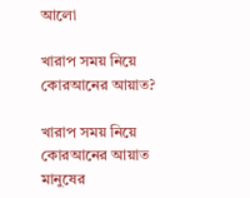আলো

খারাপ সময় নিয়ে কোরআনের আয়াত?

খারাপ সময় নিয়ে কোরআনের আয়াত মানুষের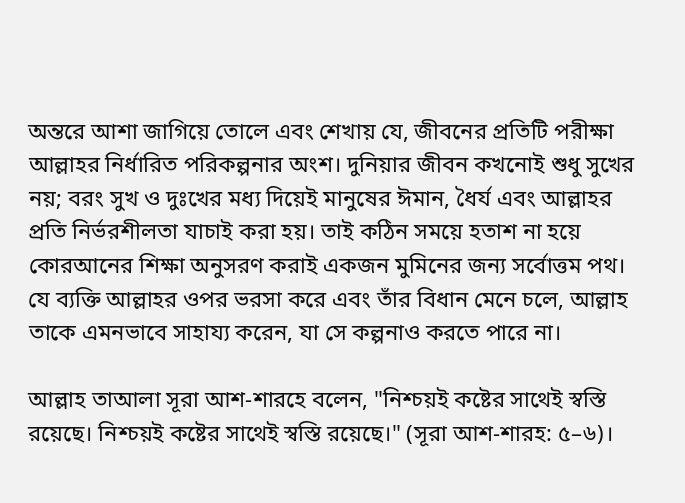অন্তরে আশা জাগিয়ে তোলে এবং শেখায় যে, জীবনের প্রতিটি পরীক্ষা আল্লাহর নির্ধারিত পরিকল্পনার অংশ। দুনিয়ার জীবন কখনোই শুধু সুখের নয়; বরং সুখ ও দুঃখের মধ্য দিয়েই মানুষের ঈমান, ধৈর্য এবং আল্লাহর প্রতি নির্ভরশীলতা যাচাই করা হয়। তাই কঠিন সময়ে হতাশ না হয়ে কোরআনের শিক্ষা অনুসরণ করাই একজন মুমিনের জন্য সর্বোত্তম পথ। যে ব্যক্তি আল্লাহর ওপর ভরসা করে এবং তাঁর বিধান মেনে চলে, আল্লাহ তাকে এমনভাবে সাহায্য করেন, যা সে কল্পনাও করতে পারে না।

আল্লাহ তাআলা সূরা আশ-শারহে বলেন, "নিশ্চয়ই কষ্টের সাথেই স্বস্তি রয়েছে। নিশ্চয়ই কষ্টের সাথেই স্বস্তি রয়েছে।" (সূরা আশ-শারহ: ৫–৬)।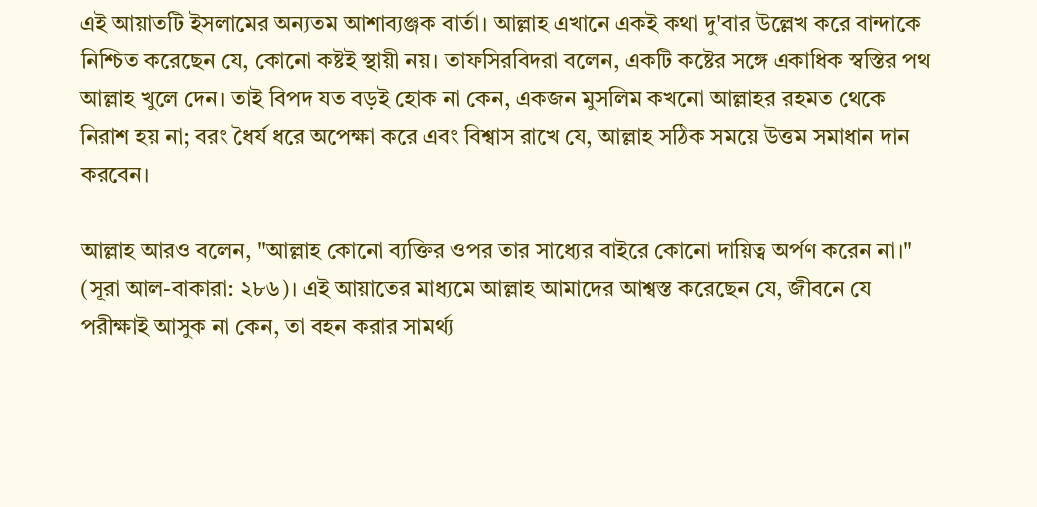এই আয়াতটি ইসলামের অন্যতম আশাব্যঞ্জক বার্তা। আল্লাহ এখানে একই কথা দু'বার উল্লেখ করে বান্দাকে নিশ্চিত করেছেন যে, কোনো কষ্টই স্থায়ী নয়। তাফসিরবিদরা বলেন, একটি কষ্টের সঙ্গে একাধিক স্বস্তির পথ আল্লাহ খুলে দেন। তাই বিপদ যত বড়ই হোক না কেন, একজন মুসলিম কখনো আল্লাহর রহমত থেকে নিরাশ হয় না; বরং ধৈর্য ধরে অপেক্ষা করে এবং বিশ্বাস রাখে যে, আল্লাহ সঠিক সময়ে উত্তম সমাধান দান করবেন।

আল্লাহ আরও বলেন, "আল্লাহ কোনো ব্যক্তির ওপর তার সাধ্যের বাইরে কোনো দায়িত্ব অর্পণ করেন না।" (সূরা আল-বাকারা: ২৮৬)। এই আয়াতের মাধ্যমে আল্লাহ আমাদের আশ্বস্ত করেছেন যে, জীবনে যে পরীক্ষাই আসুক না কেন, তা বহন করার সামর্থ্য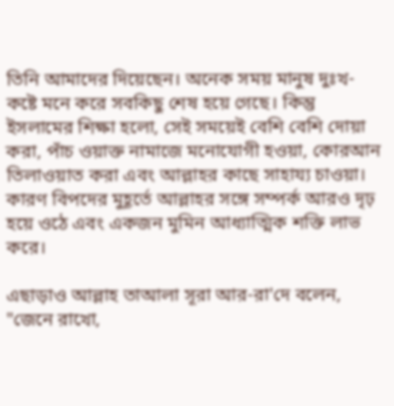তিনি আমাদের দিয়েছেন। অনেক সময় মানুষ দুঃখ-কষ্টে মনে করে সবকিছু শেষ হয়ে গেছে। কিন্তু ইসলামের শিক্ষা হলো, সেই সময়েই বেশি বেশি দোয়া করা, পাঁচ ওয়াক্ত নামাজে মনোযোগী হওয়া, কোরআন তিলাওয়াত করা এবং আল্লাহর কাছে সাহায্য চাওয়া। কারণ বিপদের মুহূর্তে আল্লাহর সঙ্গে সম্পর্ক আরও দৃঢ় হয়ে ওঠে এবং একজন মুমিন আধ্যাত্মিক শক্তি লাভ করে।

এছাড়াও আল্লাহ তাআলা সূরা আর-রা'দে বলেন, "জেনে রাখো,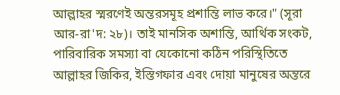আল্লাহর স্মরণেই অন্তরসমূহ প্রশান্তি লাভ করে।" (সূরা আর-রা'দ: ২৮)। তাই মানসিক অশান্তি, আর্থিক সংকট, পারিবারিক সমস্যা বা যেকোনো কঠিন পরিস্থিতিতে আল্লাহর জিকির, ইস্তিগফার এবং দোয়া মানুষের অন্তরে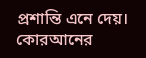প্রশান্তি এনে দেয়। কোরআনের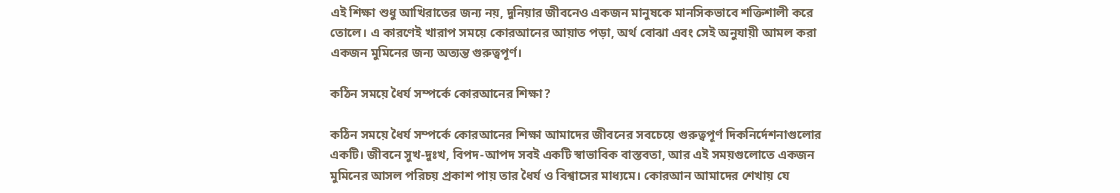এই শিক্ষা শুধু আখিরাতের জন্য নয়, দুনিয়ার জীবনেও একজন মানুষকে মানসিকভাবে শক্তিশালী করে তোলে। এ কারণেই খারাপ সময়ে কোরআনের আয়াত পড়া, অর্থ বোঝা এবং সেই অনুযায়ী আমল করা একজন মুমিনের জন্য অত্যন্ত গুরুত্বপূর্ণ।

কঠিন সময়ে ধৈর্য সম্পর্কে কোরআনের শিক্ষা?

কঠিন সময়ে ধৈর্য সম্পর্কে কোরআনের শিক্ষা আমাদের জীবনের সবচেয়ে গুরুত্বপূর্ণ দিকনির্দেশনাগুলোর একটি। জীবনে সুখ-দুঃখ, বিপদ-আপদ সবই একটি স্বাভাবিক বাস্তবতা, আর এই সময়গুলোতে একজন মুমিনের আসল পরিচয় প্রকাশ পায় তার ধৈর্য ও বিশ্বাসের মাধ্যমে। কোরআন আমাদের শেখায় যে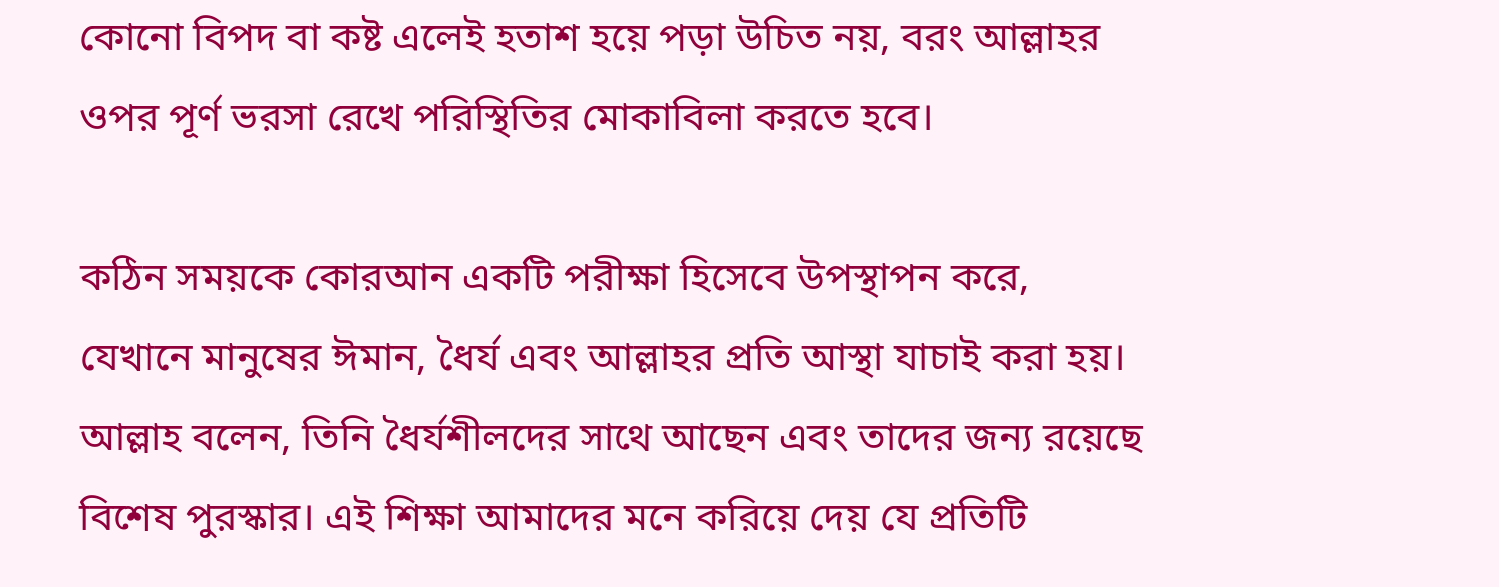কোনো বিপদ বা কষ্ট এলেই হতাশ হয়ে পড়া উচিত নয়, বরং আল্লাহর ওপর পূর্ণ ভরসা রেখে পরিস্থিতির মোকাবিলা করতে হবে।

কঠিন সময়কে কোরআন একটি পরীক্ষা হিসেবে উপস্থাপন করে, যেখানে মানুষের ঈমান, ধৈর্য এবং আল্লাহর প্রতি আস্থা যাচাই করা হয়। আল্লাহ বলেন, তিনি ধৈর্যশীলদের সাথে আছেন এবং তাদের জন্য রয়েছে বিশেষ পুরস্কার। এই শিক্ষা আমাদের মনে করিয়ে দেয় যে প্রতিটি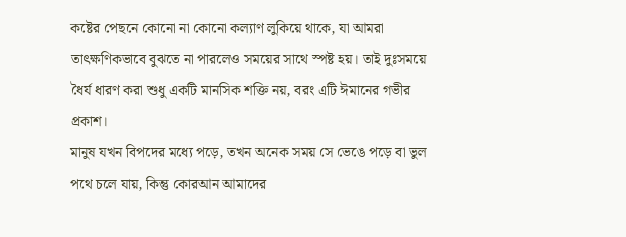কষ্টের পেছনে কোনো না কোনো কল্যাণ লুকিয়ে থাকে, যা আমরা তাৎক্ষণিকভাবে বুঝতে না পারলেও সময়ের সাথে স্পষ্ট হয়। তাই দুঃসময়ে ধৈর্য ধারণ করা শুধু একটি মানসিক শক্তি নয়, বরং এটি ঈমানের গভীর প্রকাশ।
মানুষ যখন বিপদের মধ্যে পড়ে, তখন অনেক সময় সে ভেঙে পড়ে বা ভুল পথে চলে যায়, কিন্তু কোরআন আমাদের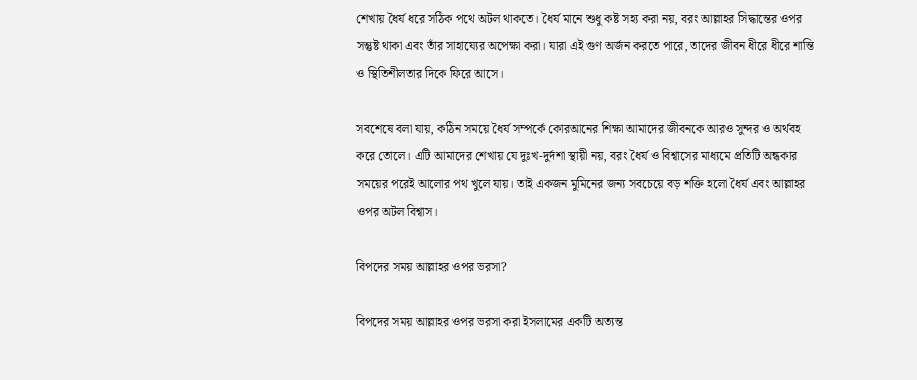শেখায় ধৈর্য ধরে সঠিক পথে অটল থাকতে। ধৈর্য মানে শুধু কষ্ট সহ্য করা নয়, বরং আল্লাহর সিদ্ধান্তের ওপর সন্তুষ্ট থাকা এবং তাঁর সাহায্যের অপেক্ষা করা। যারা এই গুণ অর্জন করতে পারে, তাদের জীবন ধীরে ধীরে শান্তি ও স্থিতিশীলতার দিকে ফিরে আসে।

সবশেষে বলা যায়, কঠিন সময়ে ধৈর্য সম্পর্কে কোরআনের শিক্ষা আমাদের জীবনকে আরও সুন্দর ও অর্থবহ করে তোলে। এটি আমাদের শেখায় যে দুঃখ-দুর্দশা স্থায়ী নয়, বরং ধৈর্য ও বিশ্বাসের মাধ্যমে প্রতিটি অন্ধকার সময়ের পরেই আলোর পথ খুলে যায়। তাই একজন মুমিনের জন্য সবচেয়ে বড় শক্তি হলো ধৈর্য এবং আল্লাহর ওপর অটল বিশ্বাস।

বিপদের সময় আল্লাহর ওপর ভরসা?

বিপদের সময় আল্লাহর ওপর ভরসা করা ইসলামের একটি অত্যন্ত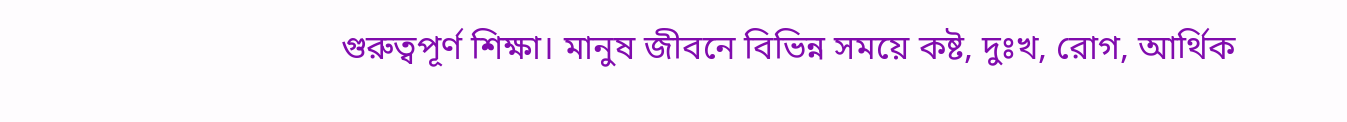গুরুত্বপূর্ণ শিক্ষা। মানুষ জীবনে বিভিন্ন সময়ে কষ্ট, দুঃখ, রোগ, আর্থিক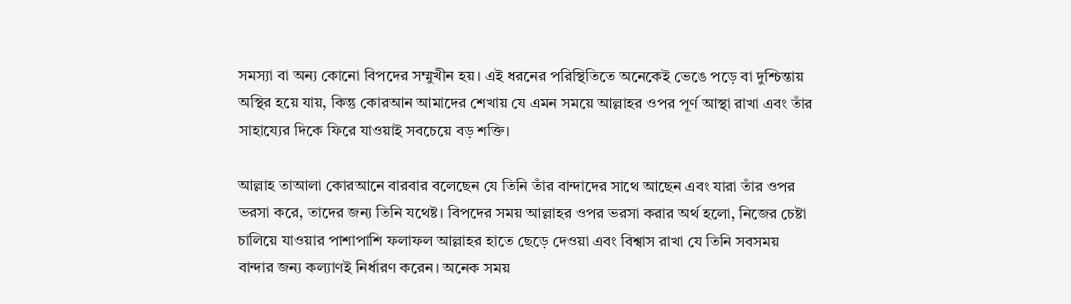সমস্যা বা অন্য কোনো বিপদের সম্মুখীন হয়। এই ধরনের পরিস্থিতিতে অনেকেই ভেঙে পড়ে বা দুশ্চিন্তায় অস্থির হয়ে যায়, কিন্তু কোরআন আমাদের শেখায় যে এমন সময়ে আল্লাহর ওপর পূর্ণ আস্থা রাখা এবং তাঁর সাহায্যের দিকে ফিরে যাওয়াই সবচেয়ে বড় শক্তি।

আল্লাহ তাআলা কোরআনে বারবার বলেছেন যে তিনি তাঁর বান্দাদের সাথে আছেন এবং যারা তাঁর ওপর ভরসা করে, তাদের জন্য তিনি যথেষ্ট। বিপদের সময় আল্লাহর ওপর ভরসা করার অর্থ হলো, নিজের চেষ্টা চালিয়ে যাওয়ার পাশাপাশি ফলাফল আল্লাহর হাতে ছেড়ে দেওয়া এবং বিশ্বাস রাখা যে তিনি সবসময় বান্দার জন্য কল্যাণই নির্ধারণ করেন। অনেক সময়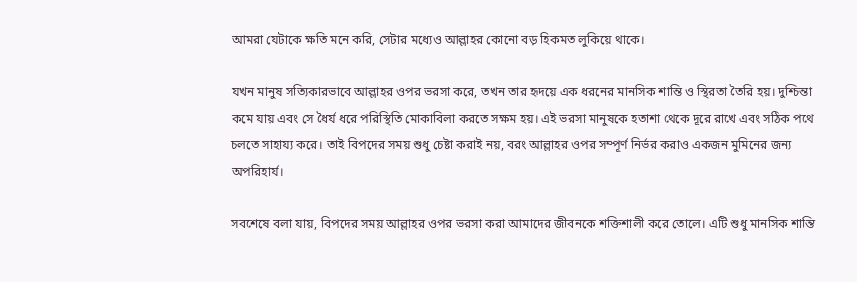আমরা যেটাকে ক্ষতি মনে করি, সেটার মধ্যেও আল্লাহর কোনো বড় হিকমত লুকিয়ে থাকে।

যখন মানুষ সত্যিকারভাবে আল্লাহর ওপর ভরসা করে, তখন তার হৃদয়ে এক ধরনের মানসিক শান্তি ও স্থিরতা তৈরি হয়। দুশ্চিন্তা কমে যায় এবং সে ধৈর্য ধরে পরিস্থিতি মোকাবিলা করতে সক্ষম হয়। এই ভরসা মানুষকে হতাশা থেকে দূরে রাখে এবং সঠিক পথে চলতে সাহায্য করে। তাই বিপদের সময় শুধু চেষ্টা করাই নয়, বরং আল্লাহর ওপর সম্পূর্ণ নির্ভর করাও একজন মুমিনের জন্য অপরিহার্য।

সবশেষে বলা যায়, বিপদের সময় আল্লাহর ওপর ভরসা করা আমাদের জীবনকে শক্তিশালী করে তোলে। এটি শুধু মানসিক শান্তি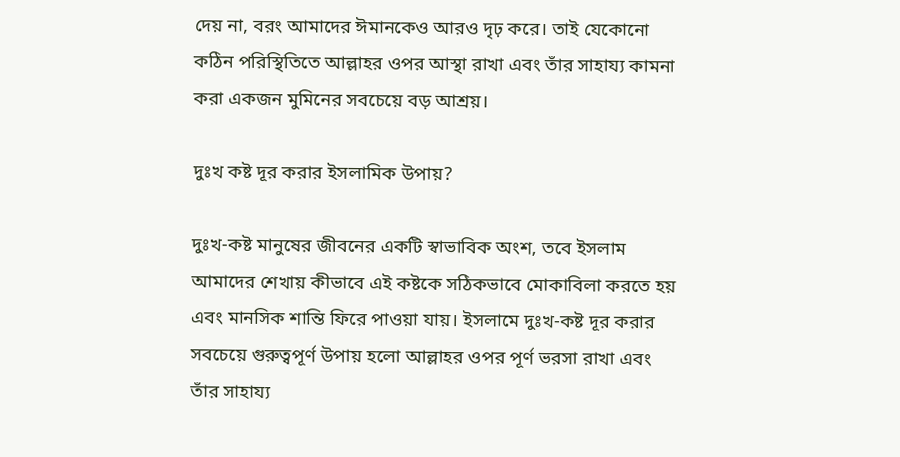দেয় না, বরং আমাদের ঈমানকেও আরও দৃঢ় করে। তাই যেকোনো কঠিন পরিস্থিতিতে আল্লাহর ওপর আস্থা রাখা এবং তাঁর সাহায্য কামনা করা একজন মুমিনের সবচেয়ে বড় আশ্রয়।

দুঃখ কষ্ট দূর করার ইসলামিক উপায়?

দুঃখ-কষ্ট মানুষের জীবনের একটি স্বাভাবিক অংশ, তবে ইসলাম আমাদের শেখায় কীভাবে এই কষ্টকে সঠিকভাবে মোকাবিলা করতে হয় এবং মানসিক শান্তি ফিরে পাওয়া যায়। ইসলামে দুঃখ-কষ্ট দূর করার সবচেয়ে গুরুত্বপূর্ণ উপায় হলো আল্লাহর ওপর পূর্ণ ভরসা রাখা এবং তাঁর সাহায্য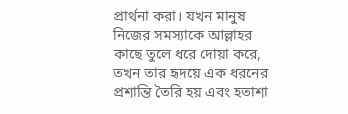প্রার্থনা করা। যখন মানুষ নিজের সমস্যাকে আল্লাহর কাছে তুলে ধরে দোয়া করে, তখন তার হৃদয়ে এক ধরনের প্রশান্তি তৈরি হয় এবং হতাশা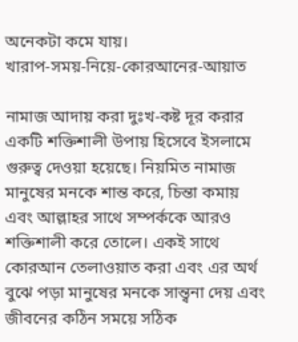অনেকটা কমে যায়।
খারাপ-সময়-নিয়ে-কোরআনের-আয়াত

নামাজ আদায় করা দুঃখ-কষ্ট দূর করার একটি শক্তিশালী উপায় হিসেবে ইসলামে গুরুত্ব দেওয়া হয়েছে। নিয়মিত নামাজ মানুষের মনকে শান্ত করে, চিন্তা কমায় এবং আল্লাহর সাথে সম্পর্ককে আরও শক্তিশালী করে তোলে। একই সাথে কোরআন তেলাওয়াত করা এবং এর অর্থ বুঝে পড়া মানুষের মনকে সান্ত্বনা দেয় এবং জীবনের কঠিন সময়ে সঠিক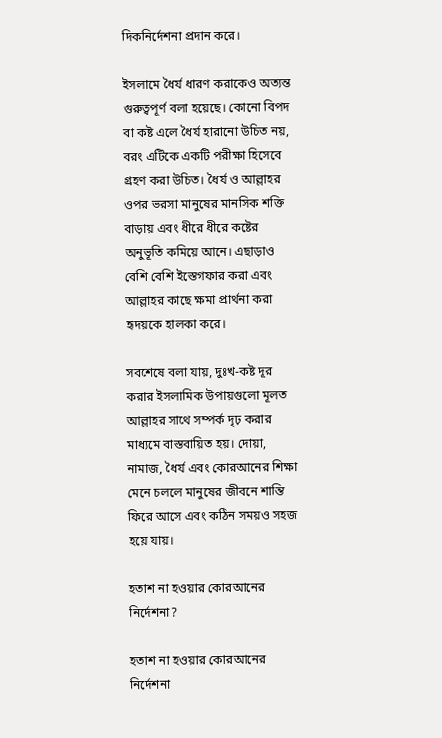দিকনির্দেশনা প্রদান করে।

ইসলামে ধৈর্য ধারণ করাকেও অত্যন্ত গুরুত্বপূর্ণ বলা হয়েছে। কোনো বিপদ বা কষ্ট এলে ধৈর্য হারানো উচিত নয়, বরং এটিকে একটি পরীক্ষা হিসেবে গ্রহণ করা উচিত। ধৈর্য ও আল্লাহর ওপর ভরসা মানুষের মানসিক শক্তি বাড়ায় এবং ধীরে ধীরে কষ্টের অনুভূতি কমিয়ে আনে। এছাড়াও বেশি বেশি ইস্তেগফার করা এবং আল্লাহর কাছে ক্ষমা প্রার্থনা করা হৃদয়কে হালকা করে।

সবশেষে বলা যায়, দুঃখ-কষ্ট দূর করার ইসলামিক উপায়গুলো মূলত আল্লাহর সাথে সম্পর্ক দৃঢ় করার মাধ্যমে বাস্তবায়িত হয়। দোয়া, নামাজ, ধৈর্য এবং কোরআনের শিক্ষা মেনে চললে মানুষের জীবনে শান্তি ফিরে আসে এবং কঠিন সময়ও সহজ হয়ে যায়।

হতাশ না হওয়ার কোরআনের নির্দেশনা?

হতাশ না হওয়ার কোরআনের নির্দেশনা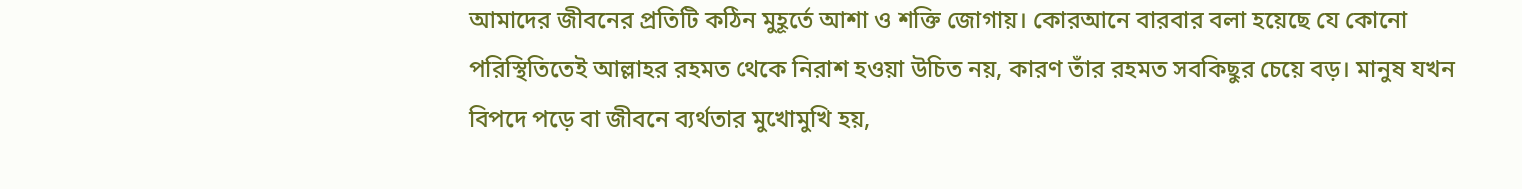আমাদের জীবনের প্রতিটি কঠিন মুহূর্তে আশা ও শক্তি জোগায়। কোরআনে বারবার বলা হয়েছে যে কোনো পরিস্থিতিতেই আল্লাহর রহমত থেকে নিরাশ হওয়া উচিত নয়, কারণ তাঁর রহমত সবকিছুর চেয়ে বড়। মানুষ যখন বিপদে পড়ে বা জীবনে ব্যর্থতার মুখোমুখি হয়,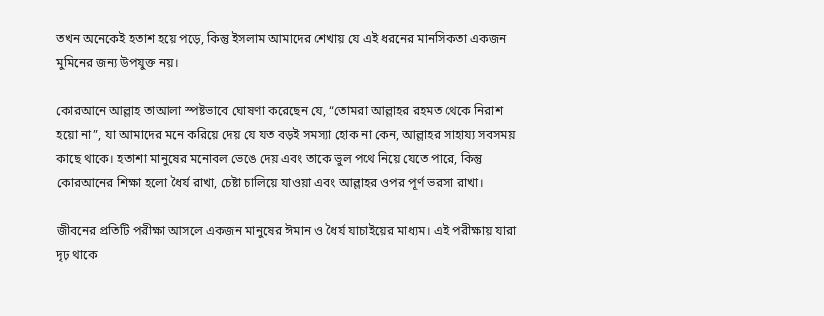তখন অনেকেই হতাশ হয়ে পড়ে, কিন্তু ইসলাম আমাদের শেখায় যে এই ধরনের মানসিকতা একজন মুমিনের জন্য উপযুক্ত নয়।

কোরআনে আল্লাহ তাআলা স্পষ্টভাবে ঘোষণা করেছেন যে, “তোমরা আল্লাহর রহমত থেকে নিরাশ হয়ো না”, যা আমাদের মনে করিয়ে দেয় যে যত বড়ই সমস্যা হোক না কেন, আল্লাহর সাহায্য সবসময় কাছে থাকে। হতাশা মানুষের মনোবল ভেঙে দেয় এবং তাকে ভুল পথে নিয়ে যেতে পারে, কিন্তু কোরআনের শিক্ষা হলো ধৈর্য রাখা, চেষ্টা চালিয়ে যাওয়া এবং আল্লাহর ওপর পূর্ণ ভরসা রাখা।

জীবনের প্রতিটি পরীক্ষা আসলে একজন মানুষের ঈমান ও ধৈর্য যাচাইয়ের মাধ্যম। এই পরীক্ষায় যারা দৃঢ় থাকে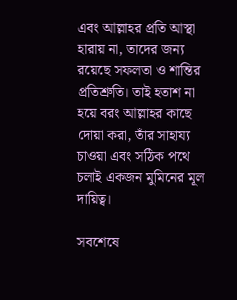এবং আল্লাহর প্রতি আস্থা হারায় না, তাদের জন্য রয়েছে সফলতা ও শান্তির প্রতিশ্রুতি। তাই হতাশ না হয়ে বরং আল্লাহর কাছে দোয়া করা, তাঁর সাহায্য চাওয়া এবং সঠিক পথে চলাই একজন মুমিনের মূল দায়িত্ব।

সবশেষে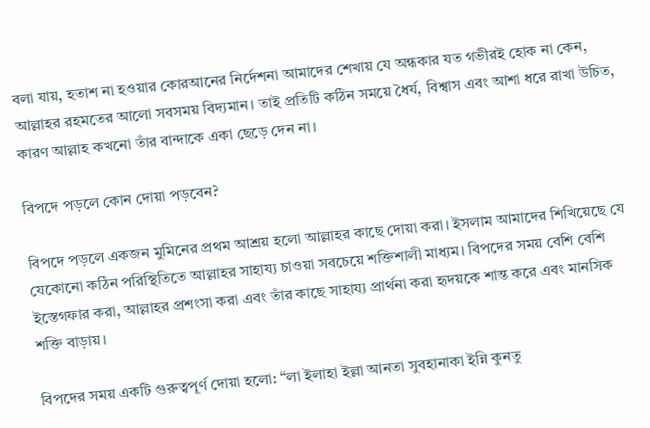বলা যায়, হতাশ না হওয়ার কোরআনের নির্দেশনা আমাদের শেখায় যে অন্ধকার যত গভীরই হোক না কেন, আল্লাহর রহমতের আলো সবসময় বিদ্যমান। তাই প্রতিটি কঠিন সময়ে ধৈর্য, বিশ্বাস এবং আশা ধরে রাখা উচিত, কারণ আল্লাহ কখনো তাঁর বান্দাকে একা ছেড়ে দেন না।

বিপদে পড়লে কোন দোয়া পড়বেন?

বিপদে পড়লে একজন মুমিনের প্রথম আশ্রয় হলো আল্লাহর কাছে দোয়া করা। ইসলাম আমাদের শিখিয়েছে যে যেকোনো কঠিন পরিস্থিতিতে আল্লাহর সাহায্য চাওয়া সবচেয়ে শক্তিশালী মাধ্যম। বিপদের সময় বেশি বেশি ইস্তেগফার করা, আল্লাহর প্রশংসা করা এবং তাঁর কাছে সাহায্য প্রার্থনা করা হৃদয়কে শান্ত করে এবং মানসিক শক্তি বাড়ায়।

বিপদের সময় একটি গুরুত্বপূর্ণ দোয়া হলো: “লা ইলাহা ইল্লা আনতা সুবহানাকা ইন্নি কুনতু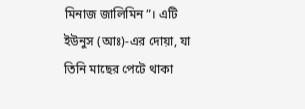মিনাজ জালিমিন”। এটি ইউনুস (আঃ)-এর দোয়া, যা তিনি মাছের পেটে থাকা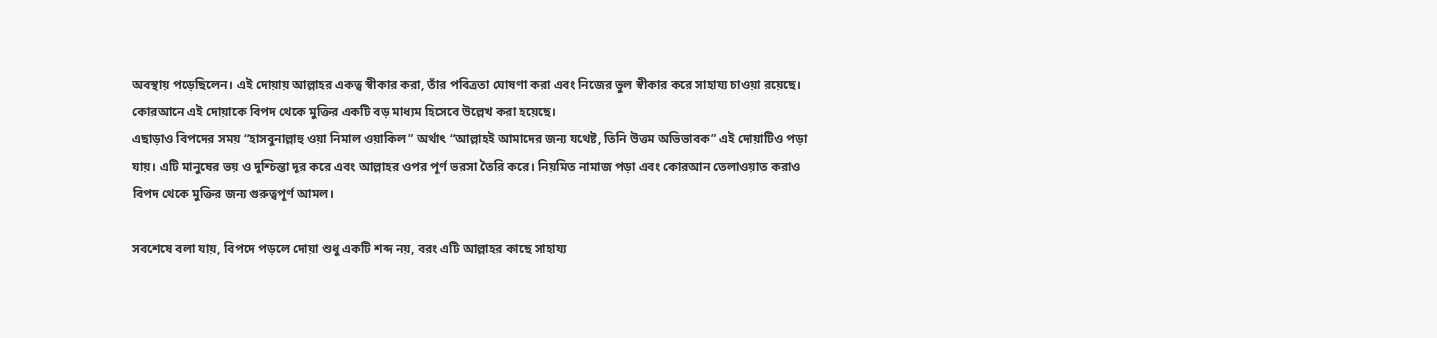অবস্থায় পড়েছিলেন। এই দোয়ায় আল্লাহর একত্ব স্বীকার করা, তাঁর পবিত্রতা ঘোষণা করা এবং নিজের ভুল স্বীকার করে সাহায্য চাওয়া রয়েছে। কোরআনে এই দোয়াকে বিপদ থেকে মুক্তির একটি বড় মাধ্যম হিসেবে উল্লেখ করা হয়েছে।
এছাড়াও বিপদের সময় “হাসবুনাল্লাহু ওয়া নিমাল ওয়াকিল” অর্থাৎ “আল্লাহই আমাদের জন্য যথেষ্ট, তিনি উত্তম অভিভাবক” এই দোয়াটিও পড়া যায়। এটি মানুষের ভয় ও দুশ্চিন্তা দূর করে এবং আল্লাহর ওপর পূর্ণ ভরসা তৈরি করে। নিয়মিত নামাজ পড়া এবং কোরআন তেলাওয়াত করাও বিপদ থেকে মুক্তির জন্য গুরুত্বপূর্ণ আমল।

সবশেষে বলা যায়, বিপদে পড়লে দোয়া শুধু একটি শব্দ নয়, বরং এটি আল্লাহর কাছে সাহায্য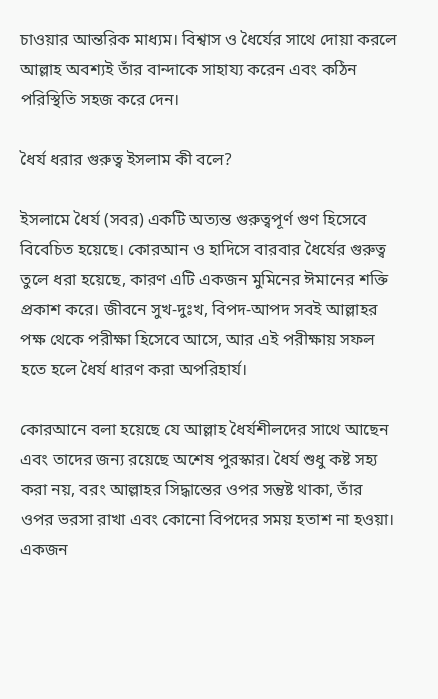চাওয়ার আন্তরিক মাধ্যম। বিশ্বাস ও ধৈর্যের সাথে দোয়া করলে আল্লাহ অবশ্যই তাঁর বান্দাকে সাহায্য করেন এবং কঠিন পরিস্থিতি সহজ করে দেন।

ধৈর্য ধরার গুরুত্ব ইসলাম কী বলে?

ইসলামে ধৈর্য (সবর) একটি অত্যন্ত গুরুত্বপূর্ণ গুণ হিসেবে বিবেচিত হয়েছে। কোরআন ও হাদিসে বারবার ধৈর্যের গুরুত্ব তুলে ধরা হয়েছে, কারণ এটি একজন মুমিনের ঈমানের শক্তি প্রকাশ করে। জীবনে সুখ-দুঃখ, বিপদ-আপদ সবই আল্লাহর পক্ষ থেকে পরীক্ষা হিসেবে আসে, আর এই পরীক্ষায় সফল হতে হলে ধৈর্য ধারণ করা অপরিহার্য।

কোরআনে বলা হয়েছে যে আল্লাহ ধৈর্যশীলদের সাথে আছেন এবং তাদের জন্য রয়েছে অশেষ পুরস্কার। ধৈর্য শুধু কষ্ট সহ্য করা নয়, বরং আল্লাহর সিদ্ধান্তের ওপর সন্তুষ্ট থাকা, তাঁর ওপর ভরসা রাখা এবং কোনো বিপদের সময় হতাশ না হওয়া। একজন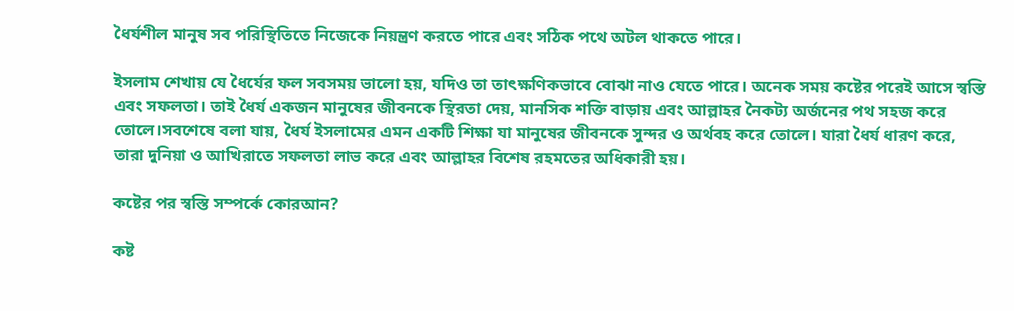ধৈর্যশীল মানুষ সব পরিস্থিতিতে নিজেকে নিয়ন্ত্রণ করতে পারে এবং সঠিক পথে অটল থাকতে পারে।

ইসলাম শেখায় যে ধৈর্যের ফল সবসময় ভালো হয়, যদিও তা তাৎক্ষণিকভাবে বোঝা নাও যেতে পারে। অনেক সময় কষ্টের পরেই আসে স্বস্তি এবং সফলতা। তাই ধৈর্য একজন মানুষের জীবনকে স্থিরতা দেয়, মানসিক শক্তি বাড়ায় এবং আল্লাহর নৈকট্য অর্জনের পথ সহজ করে তোলে।সবশেষে বলা যায়, ধৈর্য ইসলামের এমন একটি শিক্ষা যা মানুষের জীবনকে সুন্দর ও অর্থবহ করে তোলে। যারা ধৈর্য ধারণ করে, তারা দুনিয়া ও আখিরাতে সফলতা লাভ করে এবং আল্লাহর বিশেষ রহমতের অধিকারী হয়।

কষ্টের পর স্বস্তি সম্পর্কে কোরআন?

কষ্ট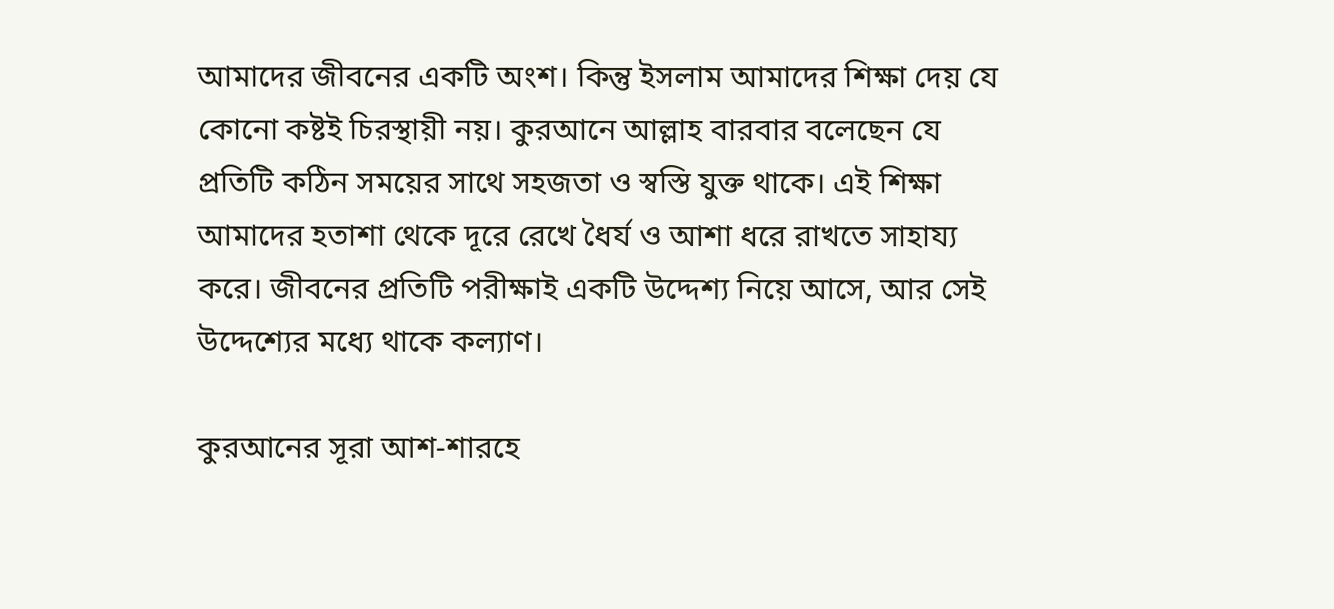আমাদের জীবনের একটি অংশ। কিন্তু ইসলাম আমাদের শিক্ষা দেয় যে কোনো কষ্টই চিরস্থায়ী নয়। কুরআনে আল্লাহ বারবার বলেছেন যে প্রতিটি কঠিন সময়ের সাথে সহজতা ও স্বস্তি যুক্ত থাকে। এই শিক্ষা আমাদের হতাশা থেকে দূরে রেখে ধৈর্য ও আশা ধরে রাখতে সাহায্য করে। জীবনের প্রতিটি পরীক্ষাই একটি উদ্দেশ্য নিয়ে আসে, আর সেই উদ্দেশ্যের মধ্যে থাকে কল্যাণ।

কুরআনের সূরা আশ-শারহে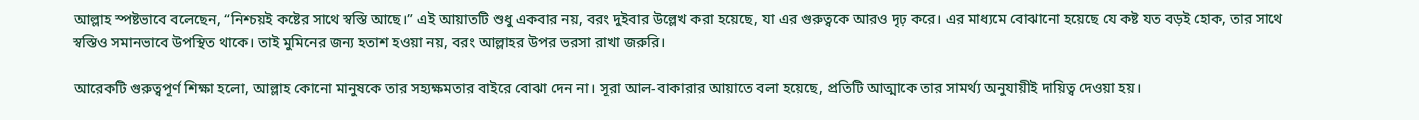আল্লাহ স্পষ্টভাবে বলেছেন, “নিশ্চয়ই কষ্টের সাথে স্বস্তি আছে।” এই আয়াতটি শুধু একবার নয়, বরং দুইবার উল্লেখ করা হয়েছে, যা এর গুরুত্বকে আরও দৃঢ় করে। এর মাধ্যমে বোঝানো হয়েছে যে কষ্ট যত বড়ই হোক, তার সাথে স্বস্তিও সমানভাবে উপস্থিত থাকে। তাই মুমিনের জন্য হতাশ হওয়া নয়, বরং আল্লাহর উপর ভরসা রাখা জরুরি।

আরেকটি গুরুত্বপূর্ণ শিক্ষা হলো, আল্লাহ কোনো মানুষকে তার সহ্যক্ষমতার বাইরে বোঝা দেন না। সূরা আল-বাকারার আয়াতে বলা হয়েছে, প্রতিটি আত্মাকে তার সামর্থ্য অনুযায়ীই দায়িত্ব দেওয়া হয়।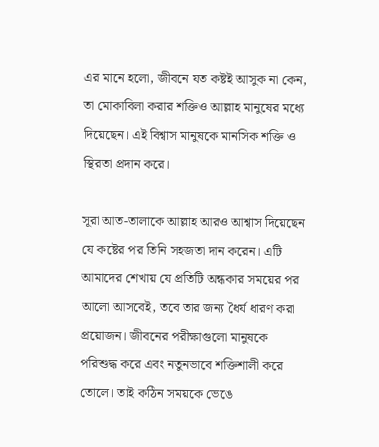এর মানে হলো, জীবনে যত কষ্টই আসুক না কেন, তা মোকাবিলা করার শক্তিও আল্লাহ মানুষের মধ্যে দিয়েছেন। এই বিশ্বাস মানুষকে মানসিক শক্তি ও স্থিরতা প্রদান করে।

সূরা আত-তালাকে আল্লাহ আরও আশ্বাস দিয়েছেন যে কষ্টের পর তিনি সহজতা দান করেন। এটি আমাদের শেখায় যে প্রতিটি অন্ধকার সময়ের পর আলো আসবেই, তবে তার জন্য ধৈর্য ধারণ করা প্রয়োজন। জীবনের পরীক্ষাগুলো মানুষকে পরিশুদ্ধ করে এবং নতুনভাবে শক্তিশালী করে তোলে। তাই কঠিন সময়কে ভেঙে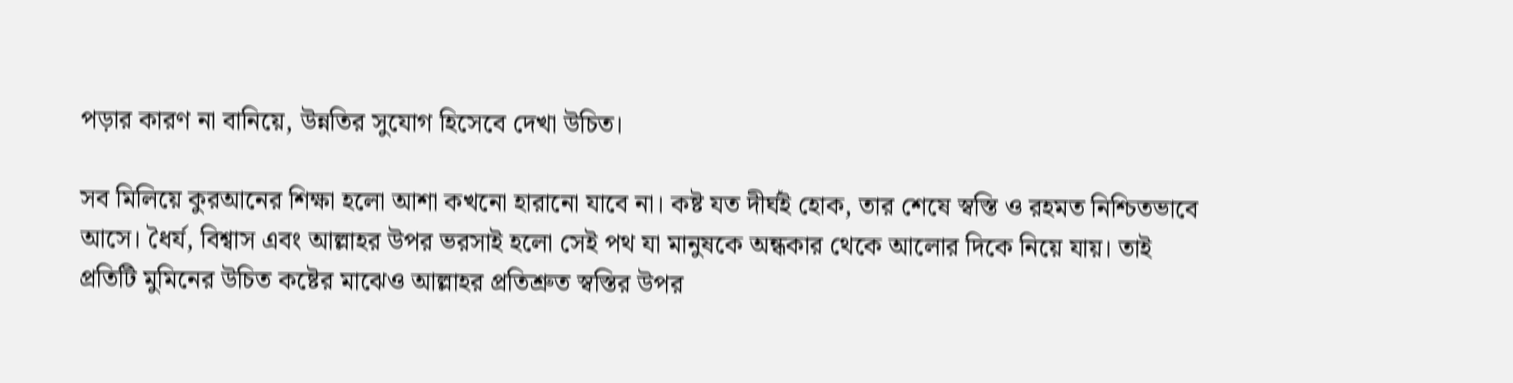পড়ার কারণ না বানিয়ে, উন্নতির সুযোগ হিসেবে দেখা উচিত।

সব মিলিয়ে কুরআনের শিক্ষা হলো আশা কখনো হারানো যাবে না। কষ্ট যত দীর্ঘই হোক, তার শেষে স্বস্তি ও রহমত নিশ্চিতভাবে আসে। ধৈর্য, বিশ্বাস এবং আল্লাহর উপর ভরসাই হলো সেই পথ যা মানুষকে অন্ধকার থেকে আলোর দিকে নিয়ে যায়। তাই প্রতিটি মুমিনের উচিত কষ্টের মাঝেও আল্লাহর প্রতিশ্রুত স্বস্তির উপর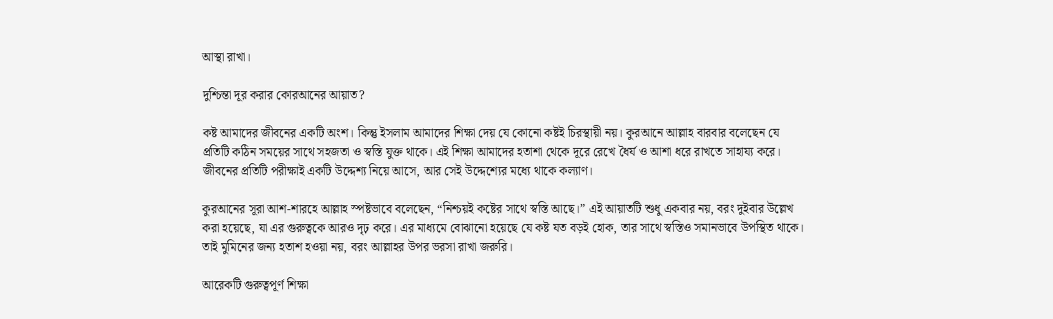আস্থা রাখা।

দুশ্চিন্তা দূর করার কোরআনের আয়াত?

কষ্ট আমাদের জীবনের একটি অংশ। কিন্তু ইসলাম আমাদের শিক্ষা দেয় যে কোনো কষ্টই চিরস্থায়ী নয়। কুরআনে আল্লাহ বারবার বলেছেন যে প্রতিটি কঠিন সময়ের সাথে সহজতা ও স্বস্তি যুক্ত থাকে। এই শিক্ষা আমাদের হতাশা থেকে দূরে রেখে ধৈর্য ও আশা ধরে রাখতে সাহায্য করে। জীবনের প্রতিটি পরীক্ষাই একটি উদ্দেশ্য নিয়ে আসে, আর সেই উদ্দেশ্যের মধ্যে থাকে কল্যাণ।

কুরআনের সূরা আশ-শারহে আল্লাহ স্পষ্টভাবে বলেছেন, “নিশ্চয়ই কষ্টের সাথে স্বস্তি আছে।” এই আয়াতটি শুধু একবার নয়, বরং দুইবার উল্লেখ করা হয়েছে, যা এর গুরুত্বকে আরও দৃঢ় করে। এর মাধ্যমে বোঝানো হয়েছে যে কষ্ট যত বড়ই হোক, তার সাথে স্বস্তিও সমানভাবে উপস্থিত থাকে। তাই মুমিনের জন্য হতাশ হওয়া নয়, বরং আল্লাহর উপর ভরসা রাখা জরুরি।

আরেকটি গুরুত্বপূর্ণ শিক্ষা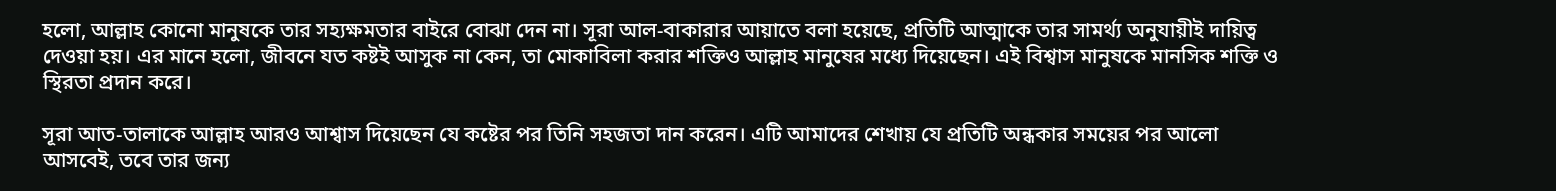হলো, আল্লাহ কোনো মানুষকে তার সহ্যক্ষমতার বাইরে বোঝা দেন না। সূরা আল-বাকারার আয়াতে বলা হয়েছে, প্রতিটি আত্মাকে তার সামর্থ্য অনুযায়ীই দায়িত্ব দেওয়া হয়। এর মানে হলো, জীবনে যত কষ্টই আসুক না কেন, তা মোকাবিলা করার শক্তিও আল্লাহ মানুষের মধ্যে দিয়েছেন। এই বিশ্বাস মানুষকে মানসিক শক্তি ও স্থিরতা প্রদান করে।

সূরা আত-তালাকে আল্লাহ আরও আশ্বাস দিয়েছেন যে কষ্টের পর তিনি সহজতা দান করেন। এটি আমাদের শেখায় যে প্রতিটি অন্ধকার সময়ের পর আলো আসবেই, তবে তার জন্য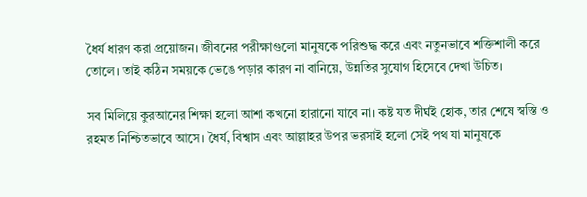ধৈর্য ধারণ করা প্রয়োজন। জীবনের পরীক্ষাগুলো মানুষকে পরিশুদ্ধ করে এবং নতুনভাবে শক্তিশালী করে তোলে। তাই কঠিন সময়কে ভেঙে পড়ার কারণ না বানিয়ে, উন্নতির সুযোগ হিসেবে দেখা উচিত।

সব মিলিয়ে কুরআনের শিক্ষা হলো আশা কখনো হারানো যাবে না। কষ্ট যত দীর্ঘই হোক, তার শেষে স্বস্তি ও রহমত নিশ্চিতভাবে আসে। ধৈর্য, বিশ্বাস এবং আল্লাহর উপর ভরসাই হলো সেই পথ যা মানুষকে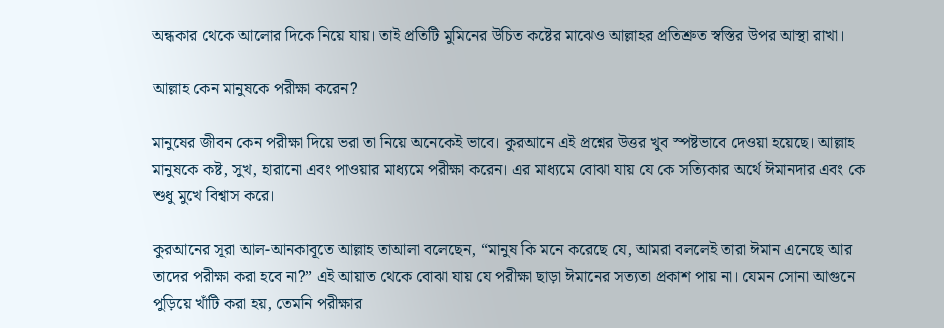অন্ধকার থেকে আলোর দিকে নিয়ে যায়। তাই প্রতিটি মুমিনের উচিত কষ্টের মাঝেও আল্লাহর প্রতিশ্রুত স্বস্তির উপর আস্থা রাখা।

আল্লাহ কেন মানুষকে পরীক্ষা করেন?

মানুষের জীবন কেন পরীক্ষা দিয়ে ভরা তা নিয়ে অনেকেই ভাবে। কুরআনে এই প্রশ্নের উত্তর খুব স্পষ্টভাবে দেওয়া হয়েছে। আল্লাহ মানুষকে কষ্ট, সুখ, হারানো এবং পাওয়ার মাধ্যমে পরীক্ষা করেন। এর মাধ্যমে বোঝা যায় যে কে সত্যিকার অর্থে ঈমানদার এবং কে শুধু মুখে বিশ্বাস করে।

কুরআনের সূরা আল-আনকাবূতে আল্লাহ তাআলা বলেছেন, “মানুষ কি মনে করেছে যে, আমরা বললেই তারা ঈমান এনেছে আর তাদের পরীক্ষা করা হবে না?” এই আয়াত থেকে বোঝা যায় যে পরীক্ষা ছাড়া ঈমানের সত্যতা প্রকাশ পায় না। যেমন সোনা আগুনে পুড়িয়ে খাঁটি করা হয়, তেমনি পরীক্ষার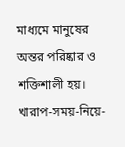মাধ্যমে মানুষের অন্তর পরিষ্কার ও শক্তিশালী হয়।
খারাপ-সময়-নিয়ে-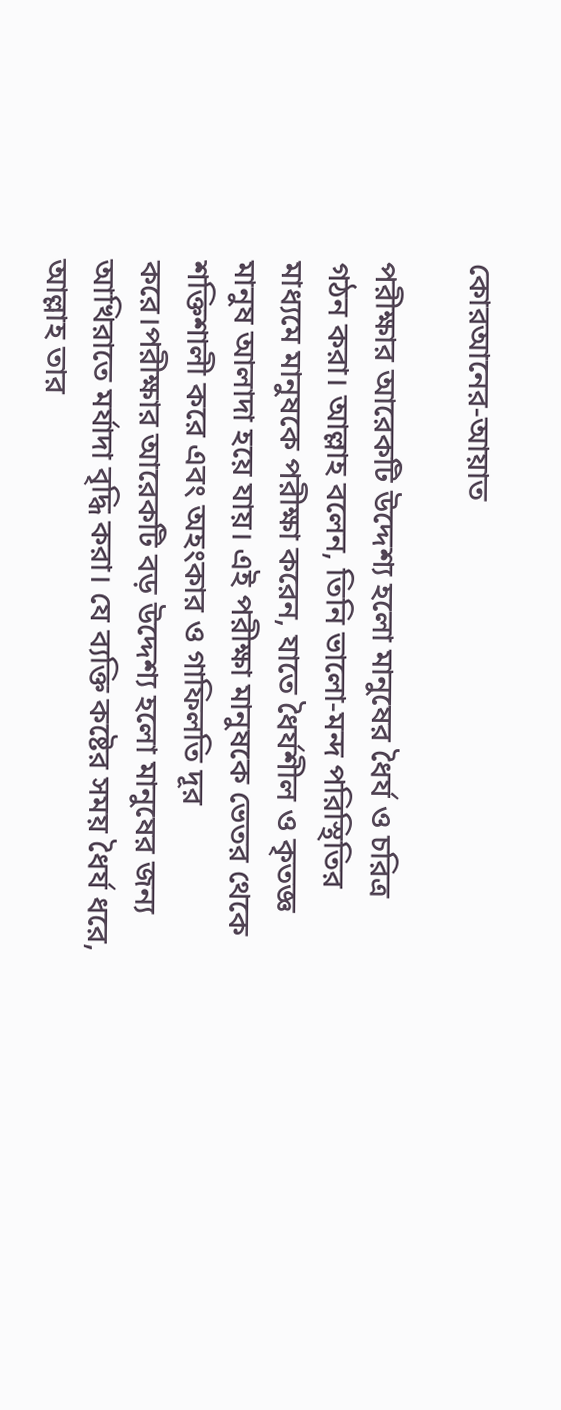কোরআনের-আয়াত

পরীক্ষার আরেকটি উদ্দেশ্য হলো মানুষের ধৈর্য ও চরিত্র গঠন করা। আল্লাহ বলেন, তিনি ভালো-মন্দ পরিস্থিতির মাধ্যমে মানুষকে পরীক্ষা করেন, যাতে ধৈর্যশীল ও কৃতজ্ঞ মানুষ আলাদা হয়ে যায়। এই পরীক্ষা মানুষকে ভেতর থেকে শক্তিশালী করে এবং অহংকার ও গাফিলতি দূর করে।পরীক্ষার আরেকটি বড় উদ্দেশ্য হলো মানুষের জন্য আখিরাতে মর্যাদা বৃদ্ধি করা। যে ব্যক্তি কষ্টের সময় ধৈর্য ধরে, আল্লাহ তার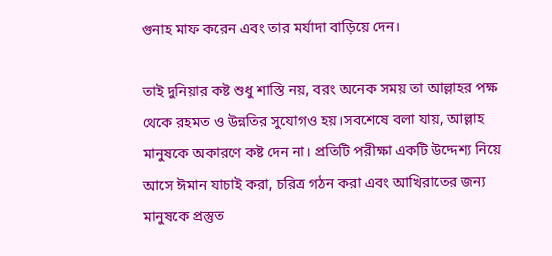গুনাহ মাফ করেন এবং তার মর্যাদা বাড়িয়ে দেন।

তাই দুনিয়ার কষ্ট শুধু শাস্তি নয়, বরং অনেক সময় তা আল্লাহর পক্ষ থেকে রহমত ও উন্নতির সুযোগও হয়।সবশেষে বলা যায়, আল্লাহ মানুষকে অকারণে কষ্ট দেন না। প্রতিটি পরীক্ষা একটি উদ্দেশ্য নিয়ে আসে ঈমান যাচাই করা, চরিত্র গঠন করা এবং আখিরাতের জন্য মানুষকে প্রস্তুত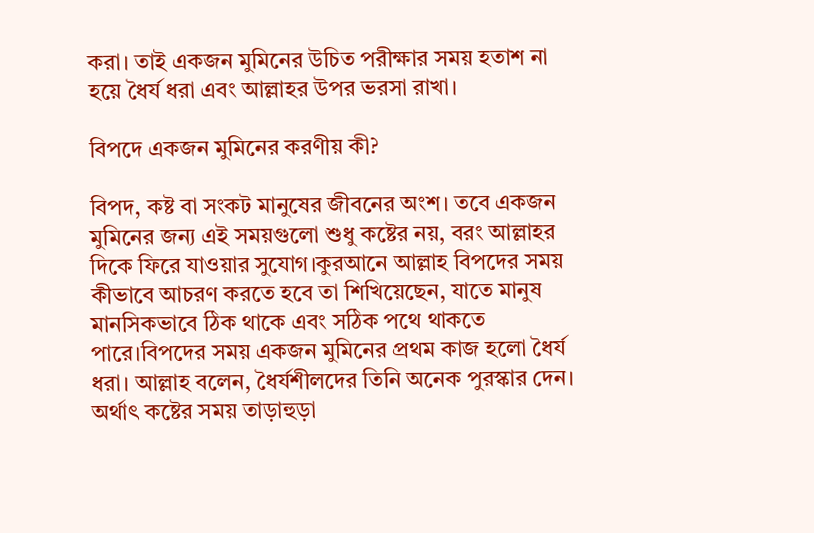করা। তাই একজন মুমিনের উচিত পরীক্ষার সময় হতাশ না হয়ে ধৈর্য ধরা এবং আল্লাহর উপর ভরসা রাখা।

বিপদে একজন মুমিনের করণীয় কী?

বিপদ, কষ্ট বা সংকট মানুষের জীবনের অংশ। তবে একজন মুমিনের জন্য এই সময়গুলো শুধু কষ্টের নয়, বরং আল্লাহর দিকে ফিরে যাওয়ার সুযোগ।কুরআনে আল্লাহ বিপদের সময় কীভাবে আচরণ করতে হবে তা শিখিয়েছেন, যাতে মানুষ মানসিকভাবে ঠিক থাকে এবং সঠিক পথে থাকতে পারে।বিপদের সময় একজন মুমিনের প্রথম কাজ হলো ধৈর্য ধরা। আল্লাহ বলেন, ধৈর্যশীলদের তিনি অনেক পুরস্কার দেন। অর্থাৎ কষ্টের সময় তাড়াহুড়া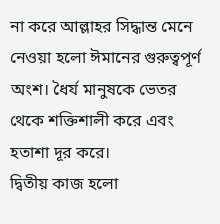না করে আল্লাহর সিদ্ধান্ত মেনে নেওয়া হলো ঈমানের গুরুত্বপূর্ণ অংশ। ধৈর্য মানুষকে ভেতর থেকে শক্তিশালী করে এবং হতাশা দূর করে।
দ্বিতীয় কাজ হলো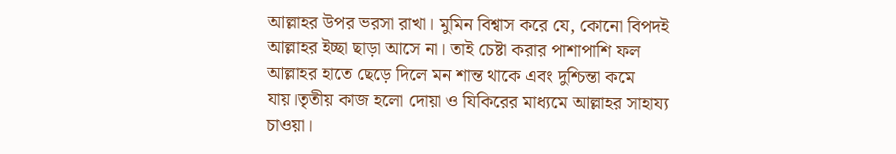আল্লাহর উপর ভরসা রাখা। মুমিন বিশ্বাস করে যে, কোনো বিপদই আল্লাহর ইচ্ছা ছাড়া আসে না। তাই চেষ্টা করার পাশাপাশি ফল আল্লাহর হাতে ছেড়ে দিলে মন শান্ত থাকে এবং দুশ্চিন্তা কমে যায়।তৃতীয় কাজ হলো দোয়া ও যিকিরের মাধ্যমে আল্লাহর সাহায্য চাওয়া।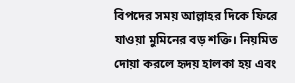বিপদের সময় আল্লাহর দিকে ফিরে যাওয়া মুমিনের বড় শক্তি। নিয়মিত দোয়া করলে হৃদয় হালকা হয় এবং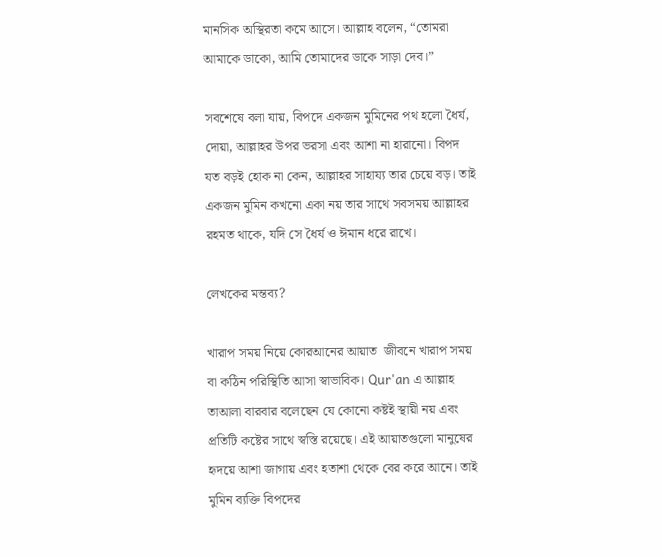মানসিক অস্থিরতা কমে আসে। আল্লাহ বলেন, “তোমরা আমাকে ডাকো, আমি তোমাদের ডাকে সাড়া দেব।”

সবশেষে বলা যায়, বিপদে একজন মুমিনের পথ হলো ধৈর্য, দোয়া, আল্লাহর উপর ভরসা এবং আশা না হারানো। বিপদ যত বড়ই হোক না কেন, আল্লাহর সাহায্য তার চেয়ে বড়। তাই একজন মুমিন কখনো একা নয় তার সাথে সবসময় আল্লাহর রহমত থাকে, যদি সে ধৈর্য ও ঈমান ধরে রাখে।

লেখকের মন্তব্য?

খারাপ সময় নিয়ে কোরআনের আয়াত  জীবনে খারাপ সময় বা কঠিন পরিস্থিতি আসা স্বাভাবিক। Qur'an এ আল্লাহ তাআলা বারবার বলেছেন যে কোনো কষ্টই স্থায়ী নয় এবং প্রতিটি কষ্টের সাথে স্বস্তি রয়েছে। এই আয়াতগুলো মানুষের হৃদয়ে আশা জাগায় এবং হতাশা থেকে বের করে আনে। তাই মুমিন ব্যক্তি বিপদের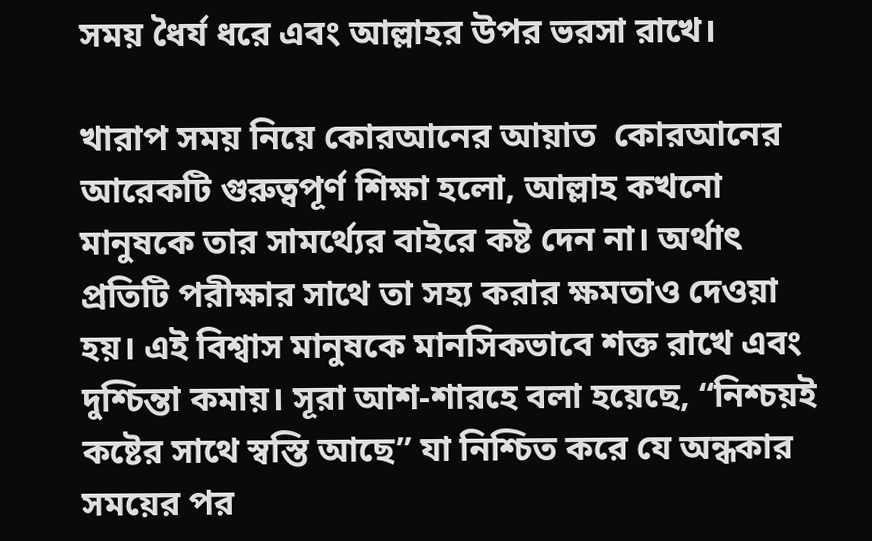সময় ধৈর্য ধরে এবং আল্লাহর উপর ভরসা রাখে।

খারাপ সময় নিয়ে কোরআনের আয়াত  কোরআনের আরেকটি গুরুত্বপূর্ণ শিক্ষা হলো, আল্লাহ কখনো মানুষকে তার সামর্থ্যের বাইরে কষ্ট দেন না। অর্থাৎ প্রতিটি পরীক্ষার সাথে তা সহ্য করার ক্ষমতাও দেওয়া হয়। এই বিশ্বাস মানুষকে মানসিকভাবে শক্ত রাখে এবং দুশ্চিন্তা কমায়। সূরা আশ-শারহে বলা হয়েছে, “নিশ্চয়ই কষ্টের সাথে স্বস্তি আছে” যা নিশ্চিত করে যে অন্ধকার সময়ের পর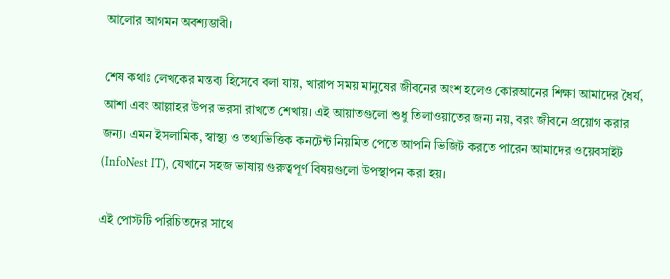আলোর আগমন অবশ্যম্ভাবী।

শেষ কথাঃ লেখকের মন্তব্য হিসেবে বলা যায়, খারাপ সময় মানুষের জীবনের অংশ হলেও কোরআনের শিক্ষা আমাদের ধৈর্য, আশা এবং আল্লাহর উপর ভরসা রাখতে শেখায়। এই আয়াতগুলো শুধু তিলাওয়াতের জন্য নয়, বরং জীবনে প্রয়োগ করার জন্য। এমন ইসলামিক, স্বাস্থ্য ও তথ্যভিত্তিক কনটেন্ট নিয়মিত পেতে আপনি ভিজিট করতে পারেন আমাদের ওয়েবসাইট (InfoNest IT), যেখানে সহজ ভাষায় গুরুত্বপূর্ণ বিষয়গুলো উপস্থাপন করা হয়।

এই পোস্টটি পরিচিতদের সাথে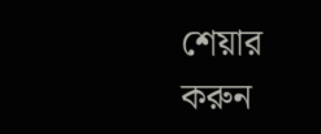শেয়ার করুন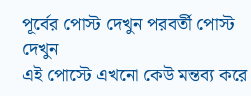পূর্বের পোস্ট দেখুন পরবর্তী পোস্ট দেখুন
এই পোস্টে এখনো কেউ মন্তব্য করে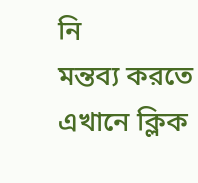নি
মন্তব্য করতে এখানে ক্লিক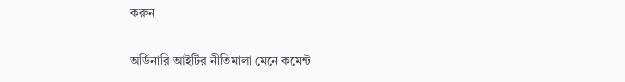করুন

অর্ডিনারি আইটির নীতিমালা মেনে কমেন্ট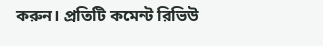করুন। প্রতিটি কমেন্ট রিভিউ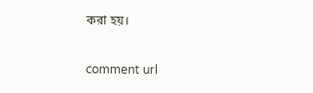করা হয়।

comment url